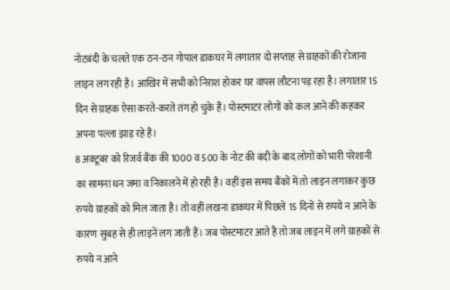नोटबंदी के चलते एक ठन-ठन गोपाल डाकघर में लगातार दो सप्ताह से ग्राहकों की रोजाना लाइन लग रही है। आखिर में सभी को निराश होकर घर वापस लौटना पड़ रहा है। लगातार 15 दिन से ग्राहक ऐसा करते-करते तंग हो चुके हैं। पोस्टमाटर लोगों को कल आने की कहकर अपना पल्ला झाड़ रहे हैं।
8 अक्टूबर को रिजर्व बैंक की 1000 व 500 के नोट की बंदी के बाद लोगों को भारी परेशानी का सामना धन जमा व निकालने में हो रही है। वहीं इस समय बैंकों में तो लाइन लगाकर कुछ रुपये ग्राहकों को मिल जाता है। तो वहीं लखना डाकघर में पिछले 15 दिनों से रुपये न आने के कारण सुबह से ही लाइनें लग जाती हैं। जब पोस्टमाटर आते हैं तो जब लाइन में लगे ग्राहकों से रुपये न आने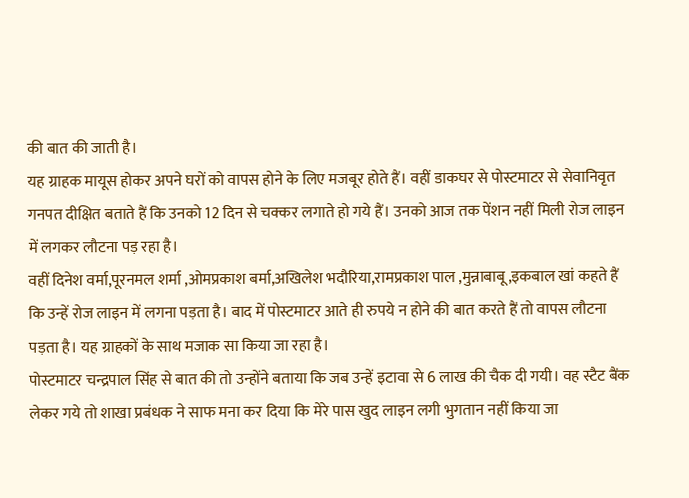की बात की जाती है।
यह ग्राहक मायूस होकर अपने घरों को वापस होने के लिए मजबूर होते हैं। वहीं डाकघर से पोस्टमाटर से सेवानिवृत गनपत दीक्षित बताते हैं कि उनको 12 दिन से चक्कर लगाते हो गये हैं। उनको आज तक पेंशन नहीं मिली रोज लाइन में लगकर लौटना पड़ रहा है।
वहीं दिनेश वर्मा,पूरनमल शर्मा ,ओमप्रकाश बर्मा,अखिलेश भदौरिया,रामप्रकाश पाल ,मुन्नाबाबू,इकबाल खां कहते हैं कि उन्हें रोज लाइन में लगना पड़ता है। बाद में पोस्टमाटर आते ही रुपये न होने की बात करते हैं तो वापस लौटना पड़ता है। यह ग्राहकों के साथ मजाक सा किया जा रहा है।
पोस्टमाटर चन्द्रपाल सिंह से बात की तो उन्होंने बताया कि जब उन्हें इटावा से 6 लाख की चैक दी गयी। वह स्टैट बैंक लेकर गये तो शाखा प्रबंधक ने साफ मना कर दिया कि मेरे पास खुद लाइन लगी भुगतान नहीं किया जा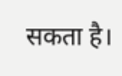सकता है।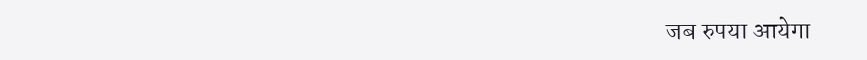जब रुपया आयेगा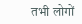तभी लोगों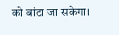को बांटा जा सकेगा।